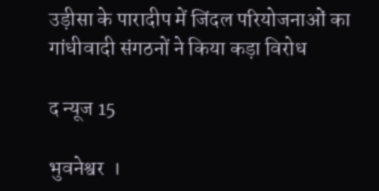उड़ीसा के पारादीप में जिंदल परियोजनाओं का गांधीवादी संगठनों ने किया कड़ा विरोध

द न्यूज 15

भुवनेश्वर  ।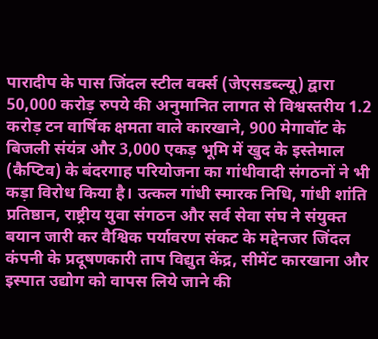पारादीप के पास जिंदल स्टील वर्क्स (जेएसडब्ल्यू) द्वारा 50,000 करोड़ रुपये की अनुमानित लागत से विश्वस्तरीय 1.2 करोड़ टन वार्षिक क्षमता वाले कारखाने, 900 मेगावॉट के बिजली संयंत्र और 3,000 एकड़ भूमि में खुद के इस्तेमाल (कैप्टिव) के बंदरगाह परियोजना का गांधीवादी संगठनों ने भी कड़ा विरोध किया है। उत्कल गांधी स्मारक निधि, गांधी शांति प्रतिष्ठान, राष्ट्रीय युवा संगठन और सर्व सेवा संघ ने संयुक्त बयान जारी कर वैश्विक पर्यावरण संकट के मद्देनजर जिंदल कंपनी के प्रदूषणकारी ताप विद्युत केंद्र, सीमेंट कारखाना और इस्पात उद्योग को वापस लिये जाने की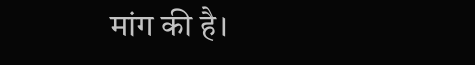मांग की है।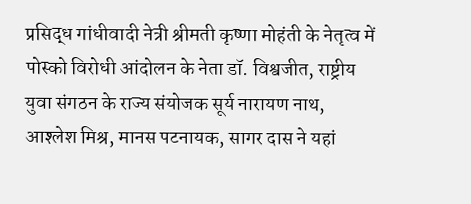प्रसिद्ध गांधीवादी नेत्री श्रीमती कृष्णा मोहंती के नेतृत्व में पोस्को विरोधी आंदोलन के नेता डॉ. विश्वजीत, राष्ट्रीय युवा संगठन के राज्य संयोजक सूर्य नारायण नाथ, आश्‍लेश मिश्र, मानस पटनायक, सागर दास ने यहां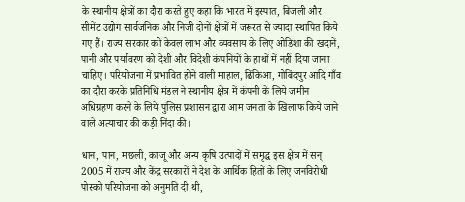के स्थानीय क्षेत्रों का दौरा करते हुए कहा कि भारत में इस्पात, बिजली और सीमेंट उद्योग सार्वजनिक और निजी दोनों क्षेत्रों में जरूरत से ज्यादा स्थापित किये गए हैं। राज्य सरकार को केवल लाभ और व्यवसाय के लिए ओडिशा की खदानें, पानी और पर्यावरण को देशी और विदेशी कंपनियों के हाथों में नहीं दिया जाना चाहिए। परियोजना में प्रभावित होने वाली माहाल, ढिंकिआ, गोबिंदपुर आदि गाँव का दौरा करके प्रतिनिधि मंडल ने स्थानीय क्षेत्र में कंपनी के लिये जमीन अधिग्रहण करने के लिये पुलिस प्रशासन द्वारा आम जनता के खिलाफ किये जाने वाले अत्याचार की कड़ी निंदा की।

धान, पान, मछली, काजू और अन्य कृषि उत्पादों में समृद्ध इस क्षेत्र में सन् 2005 में राज्य और केंद्र सरकारों ने देश के आर्थिक हितों के लिए जनविरोधी पोस्को परियोजना को अनुमति दी थी,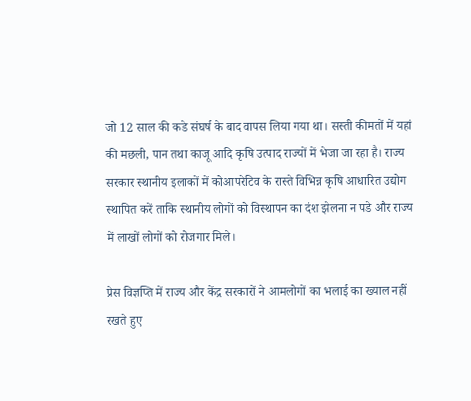जो 12 साल की कडे संघर्ष के बाद वापस लिया गया था। सस्ती कीमतों में यहां की मछली, पान तथा काजू आदि कृषि उत्पाद राज्यों में भेजा जा रहा है। राज्‍य सरकार स्थानीय इलाकों में कोआपरेटिव के रास्ते विभिन्न कृषि आधारित उद्योग स्थापित करें ताकि स्थानीय लोगों को विस्‍थापन का दंश झेलना न पडे और राज्य में लाखों लोगों को रोजगार मिले।

प्रेस विज्ञप्ति में राज्य और केंद्र सरकारों ने आमलोगों का भलाई का ख्‍याल नहीं रखते हुए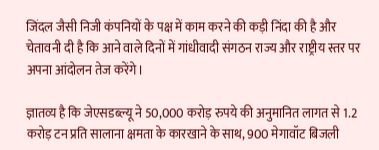जिंदल जैसी निजी कंपनियों के पक्ष में काम करने की कड़ी निंदा की है और चेतावनी दी है कि आने वाले दिनों में गांधीवादी संगठन राज्य और राष्ट्रीय स्तर पर अपना आंदोलन तेज करेंगे।

ज्ञातव्‍य है कि जेएसडब्ल्यू ने 50,000 करोड़ रुपये की अनुमानित लागत से 1.2 करोड़ टन प्रति सालाना क्षमता के कारखाने के साथ, 900 मेगावॉट बिजली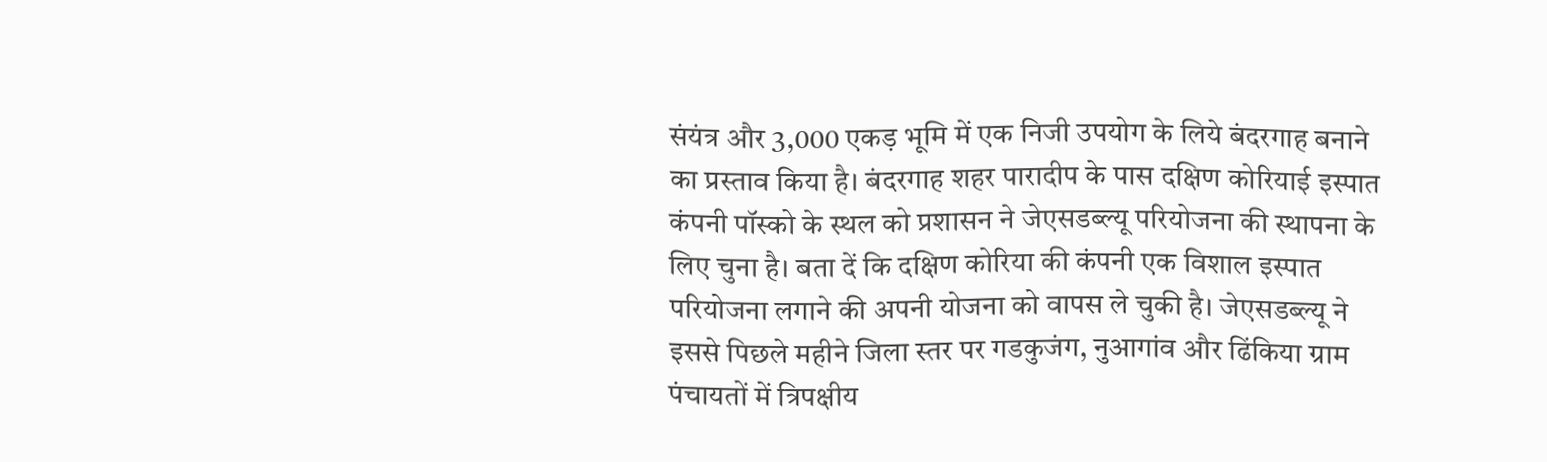संयंत्र और 3,000 एकड़ भूमि में एक निजी उपयोग के लिये बंदरगाह बनाने का प्रस्ताव किया है। बंदरगाह शहर पारादीप के पास दक्षिण कोरियाई इस्पात कंपनी पॉस्को के स्थल को प्रशासन ने जेएसडब्ल्यू परियोजना की स्थापना के लिए चुना है। बता दें कि दक्षिण कोरिया की कंपनी एक विशाल इस्पात परियोजना लगाने की अपनी योजना को वापस ले चुकी है। जेएसडब्ल्यू ने इससे पिछले महीने जिला स्तर पर गडकुजंग, नुआगांव और ढिंकिया ग्राम पंचायतों में त्रिपक्षीय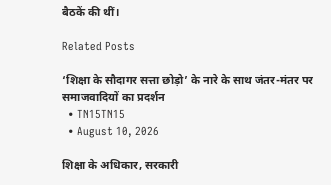बैठकें की थीं।

Related Posts

‘शिक्षा के सौदागर सत्ता छोड़ो’ के नारे के साथ जंतर-मंतर पर समाजवादियों का प्रदर्शन
  • TN15TN15
  • August 10, 2026

शिक्षा के अधिकार, सरकारी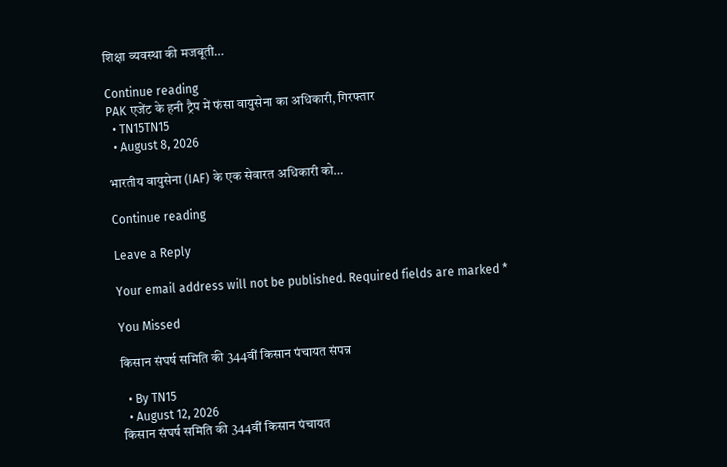शिक्षा व्यवस्था की मजबूती…

Continue reading
PAK एजेंट के हनी ट्रैप में फंसा वायुसेना का अधिकारी, गिरफ्तार
  • TN15TN15
  • August 8, 2026

भारतीय वायुसेना (IAF) के एक सेवारत अधिकारी को…

Continue reading

Leave a Reply

Your email address will not be published. Required fields are marked *

You Missed

किसान संघर्ष समिति की 344वीं किसान पंचायत संपन्न

  • By TN15
  • August 12, 2026
किसान संघर्ष समिति की 344वीं किसान पंचायत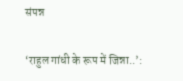संपन्न

‘राहुल गांधी के रूप में जिन्ना..’: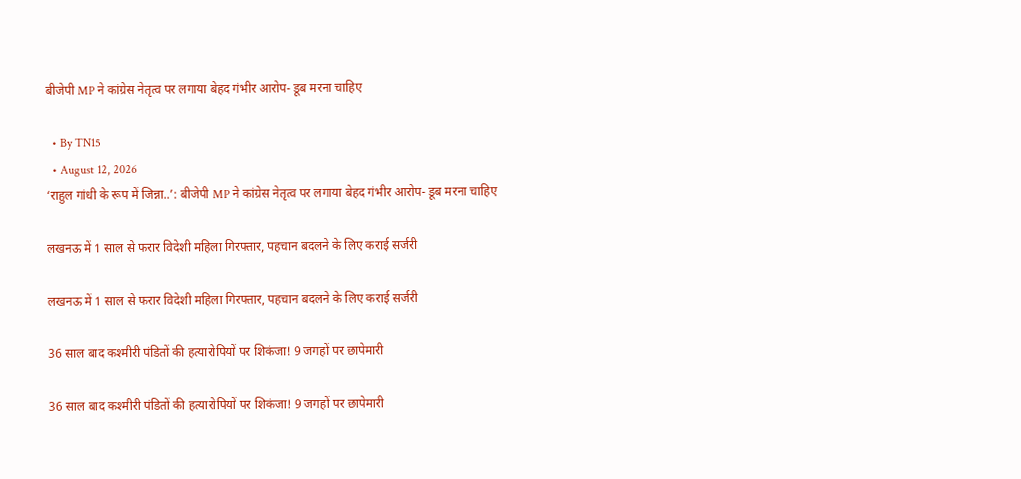बीजेपी MP ने कांग्रेस नेतृत्व पर लगाया बेहद गंभीर आरोप- डूब मरना चाहिए

  • By TN15
  • August 12, 2026
‘राहुल गांधी के रूप में जिन्ना..’: बीजेपी MP ने कांग्रेस नेतृत्व पर लगाया बेहद गंभीर आरोप- डूब मरना चाहिए

लखनऊ में 1 साल से फरार विदेशी महिला गिरफ्तार, पहचान बदलने के लिए कराई सर्जरी

लखनऊ में 1 साल से फरार विदेशी महिला गिरफ्तार, पहचान बदलने के लिए कराई सर्जरी

36 साल बाद कश्मीरी पंडितों की हत्यारोपियों पर शिकंजा! 9 जगहों पर छापेमारी

36 साल बाद कश्मीरी पंडितों की हत्यारोपियों पर शिकंजा! 9 जगहों पर छापेमारी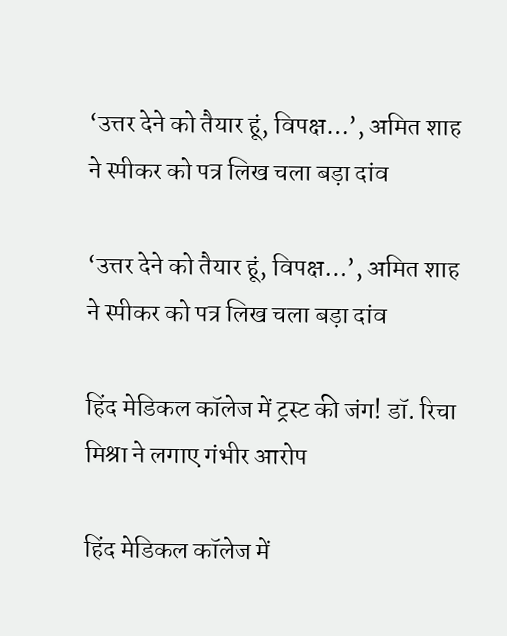‘उत्तर देने को तैयार हूं, विपक्ष…’, अमित शाह ने स्पीकर को पत्र लिख चला बड़ा दांव

‘उत्तर देने को तैयार हूं, विपक्ष…’, अमित शाह ने स्पीकर को पत्र लिख चला बड़ा दांव

हिंद मेडिकल कॉलेज में ट्रस्ट की जंग! डॉ. रिचा मिश्रा ने लगाए गंभीर आरोप

हिंद मेडिकल कॉलेज में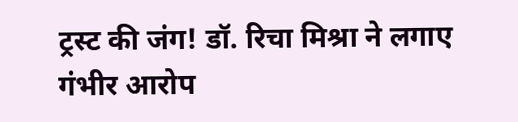ट्रस्ट की जंग! डॉ. रिचा मिश्रा ने लगाए गंभीर आरोप